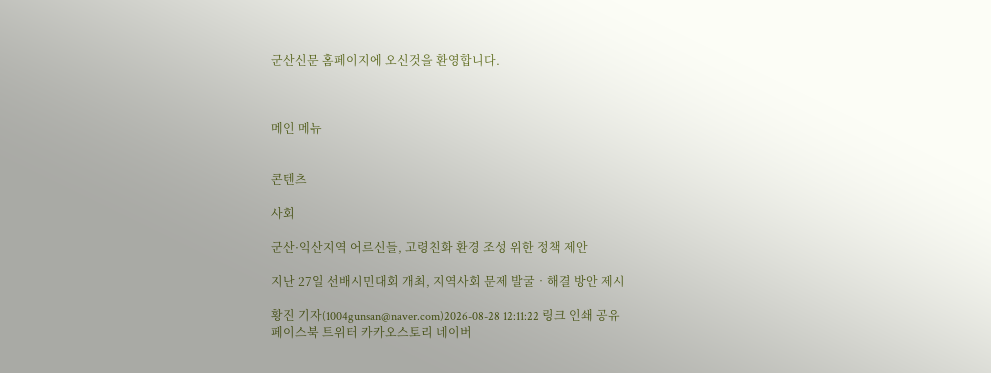군산신문 홈페이지에 오신것을 환영합니다.



메인 메뉴


콘텐츠

사회

군산·익산지역 어르신들, 고령친화 환경 조성 위한 정책 제안

지난 27일 선배시민대회 개최, 지역사회 문제 발굴‧해결 방안 제시

황진 기자(1004gunsan@naver.com)2026-08-28 12:11:22 링크 인쇄 공유
페이스북 트위터 카카오스토리 네이버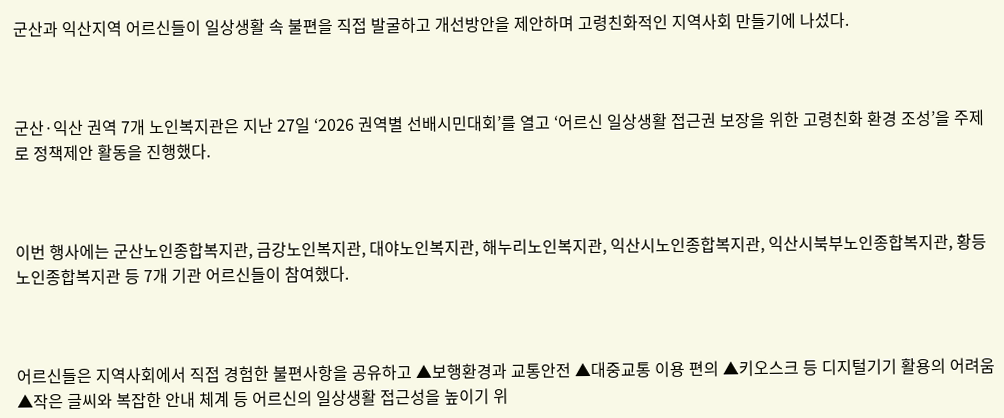군산과 익산지역 어르신들이 일상생활 속 불편을 직접 발굴하고 개선방안을 제안하며 고령친화적인 지역사회 만들기에 나섰다.



군산·익산 권역 7개 노인복지관은 지난 27일 ‘2026 권역별 선배시민대회’를 열고 ‘어르신 일상생활 접근권 보장을 위한 고령친화 환경 조성’을 주제로 정책제안 활동을 진행했다.



이번 행사에는 군산노인종합복지관, 금강노인복지관, 대야노인복지관, 해누리노인복지관, 익산시노인종합복지관, 익산시북부노인종합복지관, 황등노인종합복지관 등 7개 기관 어르신들이 참여했다.



어르신들은 지역사회에서 직접 경험한 불편사항을 공유하고 ▲보행환경과 교통안전 ▲대중교통 이용 편의 ▲키오스크 등 디지털기기 활용의 어려움 ▲작은 글씨와 복잡한 안내 체계 등 어르신의 일상생활 접근성을 높이기 위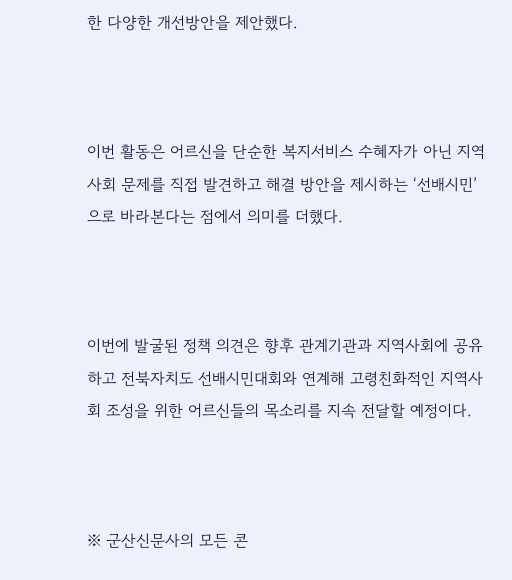한 다양한 개선방안을 제안했다.



이번 활동은 어르신을 단순한 복지서비스 수혜자가 아닌 지역사회 문제를 직접 발견하고 해결 방안을 제시하는 ‘선배시민’으로 바라본다는 점에서 의미를 더했다.



이번에 발굴된 정책 의견은 향후 관계기관과 지역사회에 공유하고 전북자치도 선배시민대회와 연계해 고령친화적인 지역사회 조성을 위한 어르신들의 목소리를 지속 전달할 예정이다.



※ 군산신문사의 모든 콘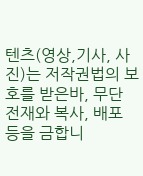텐츠(영상,기사, 사진)는 저작권법의 보호를 받은바, 무단 전재와 복사, 배포 등을 금합니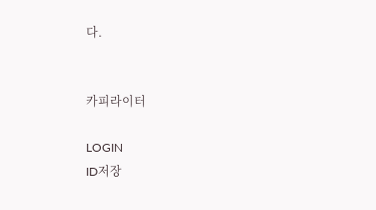다.


카피라이터

LOGIN
ID저장